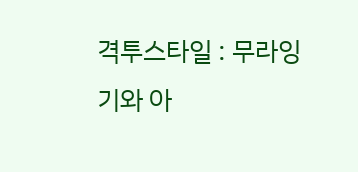격투스타일 : 무라잉기와 아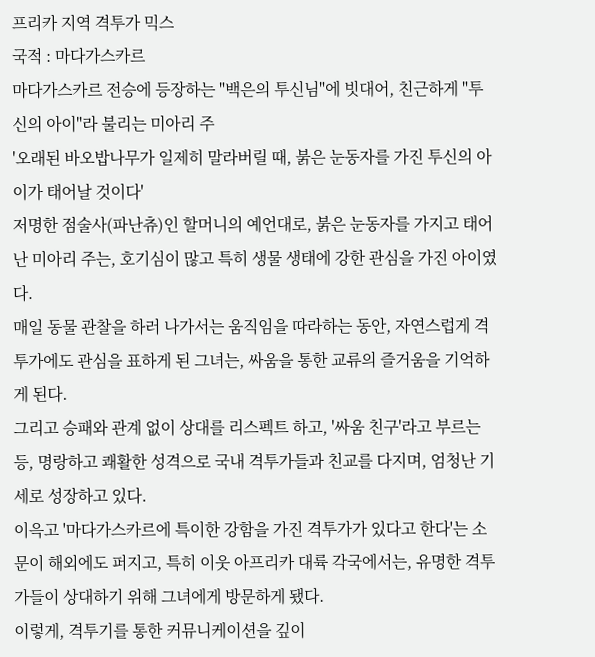프리카 지역 격투가 믹스
국적 : 마다가스카르
마다가스카르 전승에 등장하는 "백은의 투신님"에 빗대어, 친근하게 "투신의 아이"라 불리는 미아리 주
'오래된 바오밥나무가 일제히 말라버릴 때, 붉은 눈동자를 가진 투신의 아이가 태어날 것이다'
저명한 점술사(파난츄)인 할머니의 예언대로, 붉은 눈동자를 가지고 태어난 미아리 주는, 호기심이 많고 특히 생물 생태에 강한 관심을 가진 아이였다.
매일 동물 관찰을 하러 나가서는 움직임을 따라하는 동안, 자연스럽게 격투가에도 관심을 표하게 된 그녀는, 싸움을 통한 교류의 즐거움을 기억하게 된다.
그리고 승패와 관계 없이 상대를 리스펙트 하고, '싸움 친구'라고 부르는 등, 명랑하고 쾌활한 성격으로 국내 격투가들과 친교를 다지며, 엄청난 기세로 성장하고 있다.
이윽고 '마다가스카르에 특이한 강함을 가진 격투가가 있다고 한다'는 소문이 해외에도 퍼지고, 특히 이웃 아프리카 대륙 각국에서는, 유명한 격투가들이 상대하기 위해 그녀에게 방문하게 됐다.
이렇게, 격투기를 통한 커뮤니케이션을 깊이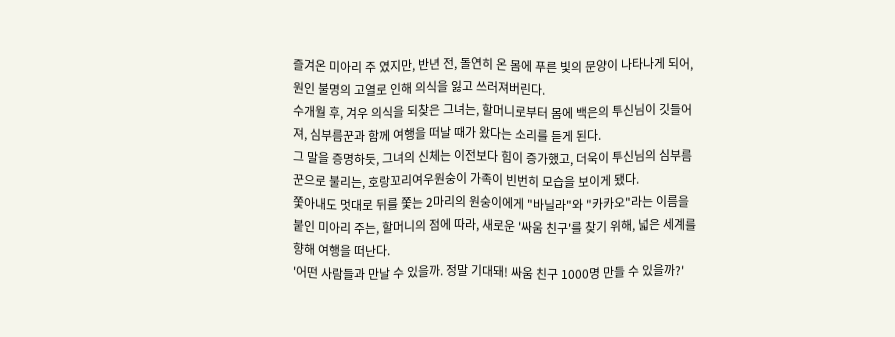즐겨온 미아리 주 였지만, 반년 전, 돌연히 온 몸에 푸른 빛의 문양이 나타나게 되어, 원인 불명의 고열로 인해 의식을 잃고 쓰러져버린다.
수개월 후, 겨우 의식을 되찾은 그녀는, 할머니로부터 몸에 백은의 투신님이 깃들어져, 심부름꾼과 함께 여행을 떠날 때가 왔다는 소리를 듣게 된다.
그 말을 증명하듯, 그녀의 신체는 이전보다 힘이 증가했고, 더욱이 투신님의 심부름꾼으로 불리는, 호랑꼬리여우원숭이 가족이 빈번히 모습을 보이게 됐다.
쫓아내도 멋대로 뒤를 쫓는 2마리의 원숭이에게 "바닐라"와 "카카오"라는 이름을 붙인 미아리 주는, 할머니의 점에 따라, 새로운 '싸움 친구'를 찾기 위해, 넓은 세계를 향해 여행을 떠난다.
'어떤 사람들과 만날 수 있을까. 정말 기대돼! 싸움 친구 1000명 만들 수 있을까?'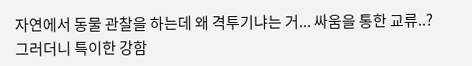자연에서 동물 관찰을 하는데 왜 격투기냐는 거... 싸움을 통한 교류..?
그러더니 특이한 강함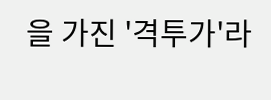을 가진 '격투가'라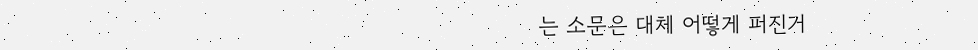는 소문은 대체 어떻게 퍼진거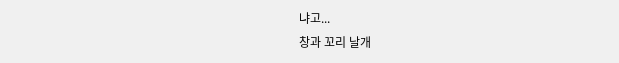냐고...
창과 꼬리 날개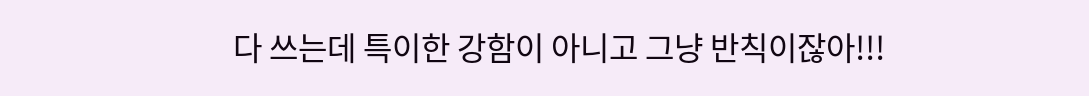다 쓰는데 특이한 강함이 아니고 그냥 반칙이잖아!!!